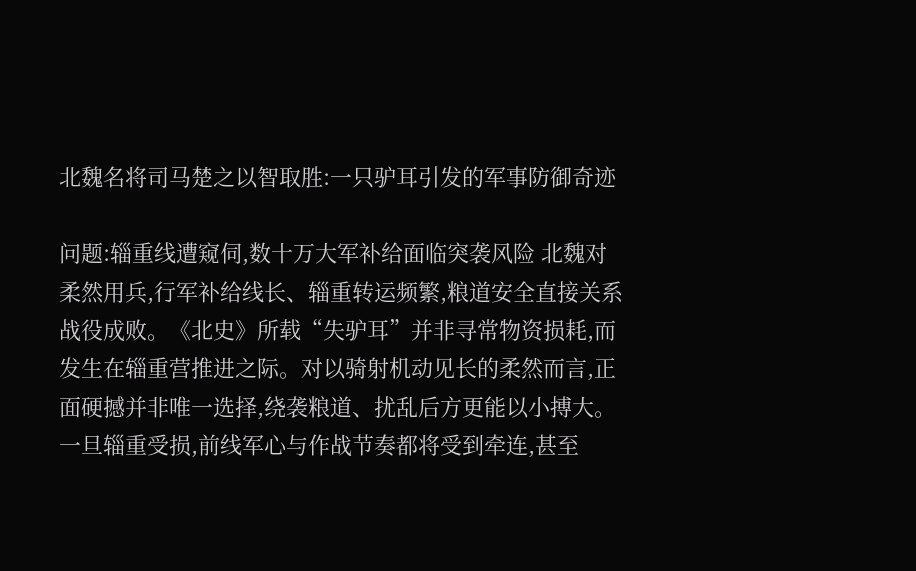北魏名将司马楚之以智取胜:一只驴耳引发的军事防御奇迹

问题:辎重线遭窥伺,数十万大军补给面临突袭风险 北魏对柔然用兵,行军补给线长、辎重转运频繁,粮道安全直接关系战役成败。《北史》所载“失驴耳”并非寻常物资损耗,而发生在辎重营推进之际。对以骑射机动见长的柔然而言,正面硬撼并非唯一选择,绕袭粮道、扰乱后方更能以小搏大。一旦辎重受损,前线军心与作战节奏都将受到牵连,甚至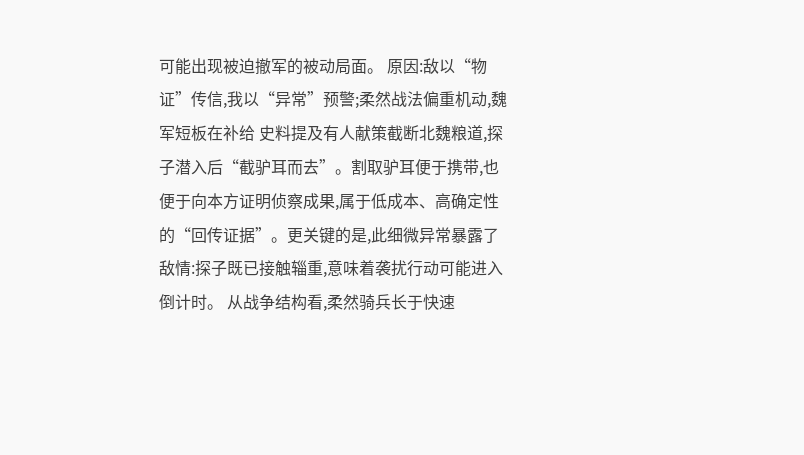可能出现被迫撤军的被动局面。 原因:敌以“物证”传信,我以“异常”预警;柔然战法偏重机动,魏军短板在补给 史料提及有人献策截断北魏粮道,探子潜入后“截驴耳而去”。割取驴耳便于携带,也便于向本方证明侦察成果,属于低成本、高确定性的“回传证据”。更关键的是,此细微异常暴露了敌情:探子既已接触辎重,意味着袭扰行动可能进入倒计时。 从战争结构看,柔然骑兵长于快速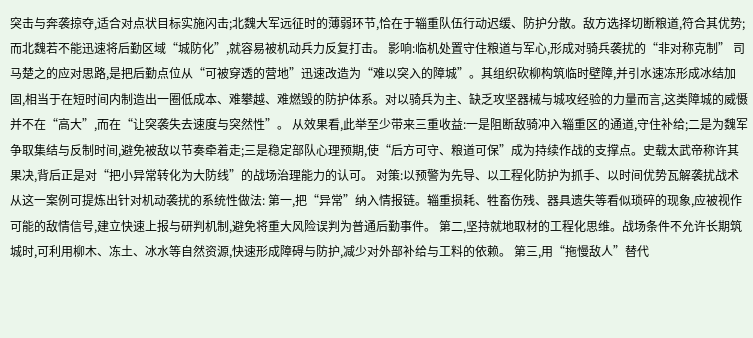突击与奔袭掠夺,适合对点状目标实施闪击;北魏大军远征时的薄弱环节,恰在于辎重队伍行动迟缓、防护分散。敌方选择切断粮道,符合其优势;而北魏若不能迅速将后勤区域“城防化”,就容易被机动兵力反复打击。 影响:临机处置守住粮道与军心,形成对骑兵袭扰的“非对称克制” 司马楚之的应对思路,是把后勤点位从“可被穿透的营地”迅速改造为“难以突入的障城”。其组织砍柳构筑临时壁障,并引水速冻形成冰结加固,相当于在短时间内制造出一圈低成本、难攀越、难燃毁的防护体系。对以骑兵为主、缺乏攻坚器械与城攻经验的力量而言,这类障城的威慑并不在“高大”,而在“让突袭失去速度与突然性”。 从效果看,此举至少带来三重收益:一是阻断敌骑冲入辎重区的通道,守住补给;二是为魏军争取集结与反制时间,避免被敌以节奏牵着走;三是稳定部队心理预期,使“后方可守、粮道可保”成为持续作战的支撑点。史载太武帝称许其果决,背后正是对“把小异常转化为大防线”的战场治理能力的认可。 对策:以预警为先导、以工程化防护为抓手、以时间优势瓦解袭扰战术 从这一案例可提炼出针对机动袭扰的系统性做法: 第一,把“异常”纳入情报链。辎重损耗、牲畜伤残、器具遗失等看似琐碎的现象,应被视作可能的敌情信号,建立快速上报与研判机制,避免将重大风险误判为普通后勤事件。 第二,坚持就地取材的工程化思维。战场条件不允许长期筑城时,可利用柳木、冻土、冰水等自然资源,快速形成障碍与防护,减少对外部补给与工料的依赖。 第三,用“拖慢敌人”替代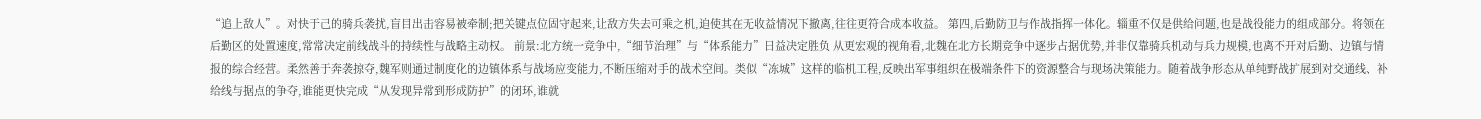“追上敌人”。对快于己的骑兵袭扰,盲目出击容易被牵制;把关键点位固守起来,让敌方失去可乘之机,迫使其在无收益情况下撤离,往往更符合成本收益。 第四,后勤防卫与作战指挥一体化。辎重不仅是供给问题,也是战役能力的组成部分。将领在后勤区的处置速度,常常决定前线战斗的持续性与战略主动权。 前景:北方统一竞争中,“细节治理”与“体系能力”日益决定胜负 从更宏观的视角看,北魏在北方长期竞争中逐步占据优势,并非仅靠骑兵机动与兵力规模,也离不开对后勤、边镇与情报的综合经营。柔然善于奔袭掠夺,魏军则通过制度化的边镇体系与战场应变能力,不断压缩对手的战术空间。类似“冻城”这样的临机工程,反映出军事组织在极端条件下的资源整合与现场决策能力。随着战争形态从单纯野战扩展到对交通线、补给线与据点的争夺,谁能更快完成“从发现异常到形成防护”的闭环,谁就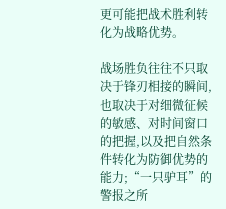更可能把战术胜利转化为战略优势。

战场胜负往往不只取决于锋刃相接的瞬间,也取决于对细微征候的敏感、对时间窗口的把握,以及把自然条件转化为防御优势的能力;“一只驴耳”的警报之所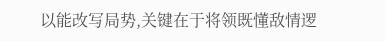以能改写局势,关键在于将领既懂敌情逻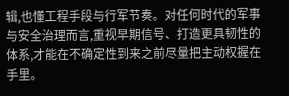辑,也懂工程手段与行军节奏。对任何时代的军事与安全治理而言,重视早期信号、打造更具韧性的体系,才能在不确定性到来之前尽量把主动权握在手里。